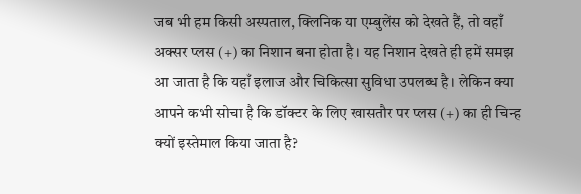जब भी हम किसी अस्पताल, क्लिनिक या एम्बुलेंस को देखते हैं, तो वहाँ अक्सर प्लस (+) का निशान बना होता है। यह निशान देखते ही हमें समझ आ जाता है कि यहाँ इलाज और चिकित्सा सुविधा उपलब्ध है। लेकिन क्या आपने कभी सोचा है कि डॉक्टर के लिए खासतौर पर प्लस (+) का ही चिन्ह क्यों इस्तेमाल किया जाता है?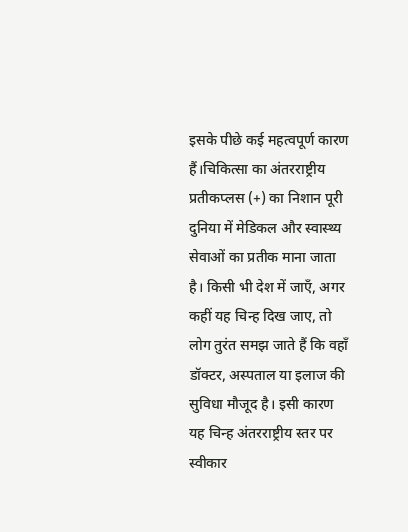इसके पीछे कई महत्वपूर्ण कारण हैं।चिकित्सा का अंतरराष्ट्रीय प्रतीकप्लस (+) का निशान पूरी दुनिया में मेडिकल और स्वास्थ्य सेवाओं का प्रतीक माना जाता है। किसी भी देश में जाएँ, अगर कहीं यह चिन्ह दिख जाए, तो लोग तुरंत समझ जाते हैं कि वहाँ डॉक्टर, अस्पताल या इलाज की सुविधा मौजूद है। इसी कारण यह चिन्ह अंतरराष्ट्रीय स्तर पर स्वीकार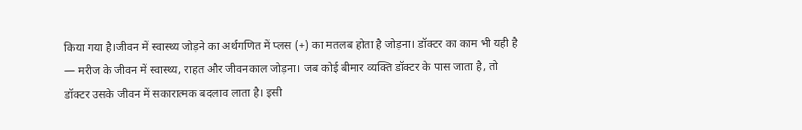किया गया है।जीवन में स्वास्थ्य जोड़ने का अर्थगणित में प्लस (+) का मतलब होता है जोड़ना। डॉक्टर का काम भी यही है — मरीज के जीवन में स्वास्थ्य, राहत और जीवनकाल जोड़ना। जब कोई बीमार व्यक्ति डॉक्टर के पास जाता है, तो डॉक्टर उसके जीवन में सकारात्मक बदलाव लाता है। इसी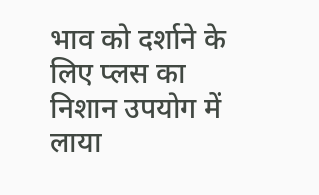भाव को दर्शाने के लिए प्लस का निशान उपयोग में लाया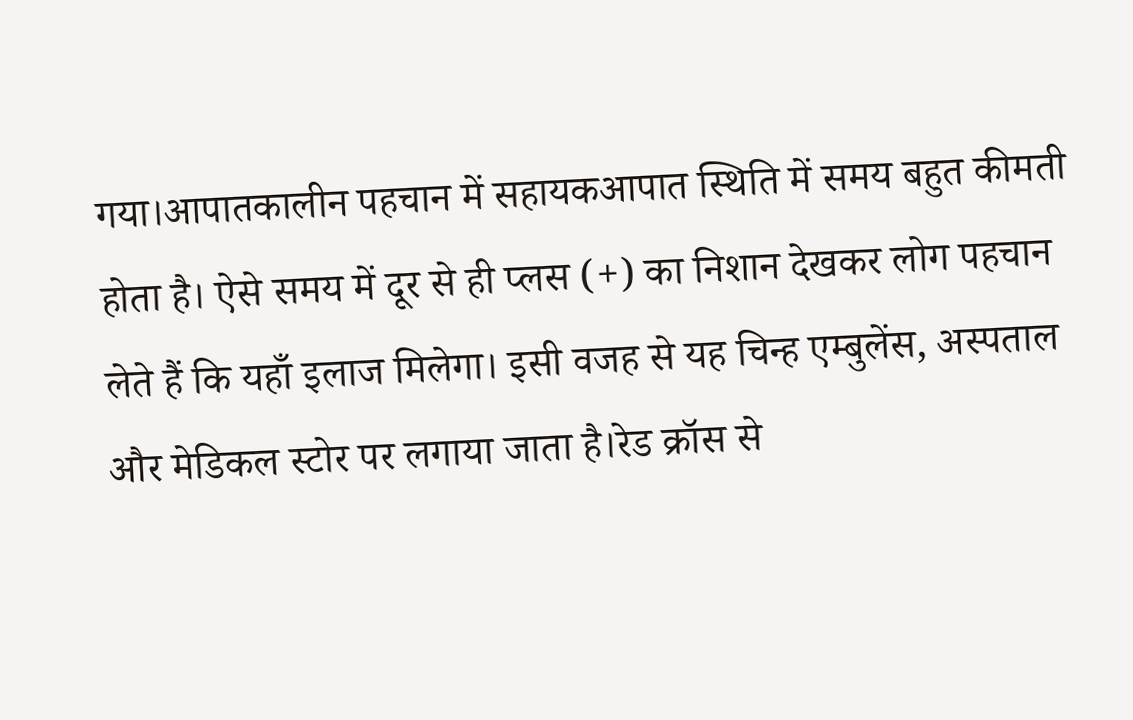गया।आपातकालीन पहचान में सहायकआपात स्थिति में समय बहुत कीमती होता है। ऐसे समय में दूर से ही प्लस (+) का निशान देखकर लोग पहचान लेते हैं कि यहाँ इलाज मिलेगा। इसी वजह से यह चिन्ह एम्बुलेंस, अस्पताल और मेडिकल स्टोर पर लगाया जाता है।रेड क्रॉस से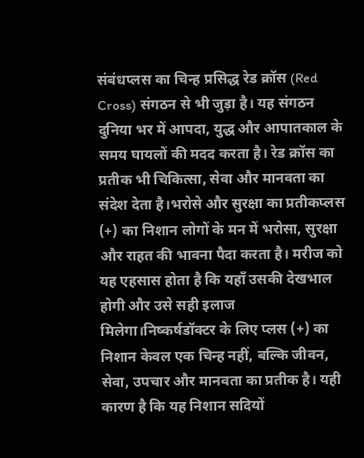संबंधप्लस का चिन्ह प्रसिद्ध रेड क्रॉस (Red Cross) संगठन से भी जुड़ा है। यह संगठन दुनिया भर में आपदा, युद्ध और आपातकाल के समय घायलों की मदद करता है। रेड क्रॉस का प्रतीक भी चिकित्सा, सेवा और मानवता का संदेश देता है।भरोसे और सुरक्षा का प्रतीकप्लस (+) का निशान लोगों के मन में भरोसा, सुरक्षा और राहत की भावना पैदा करता है। मरीज को यह एहसास होता है कि यहाँ उसकी देखभाल होगी और उसे सही इलाज मिलेगा।निष्कर्षडॉक्टर के लिए प्लस (+) का निशान केवल एक चिन्ह नहीं, बल्कि जीवन, सेवा, उपचार और मानवता का प्रतीक है। यही कारण है कि यह निशान सदियों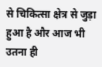से चिकित्सा क्षेत्र से जुड़ा हुआ है और आज भी उतना ही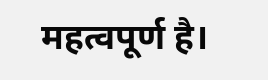महत्वपूर्ण है।